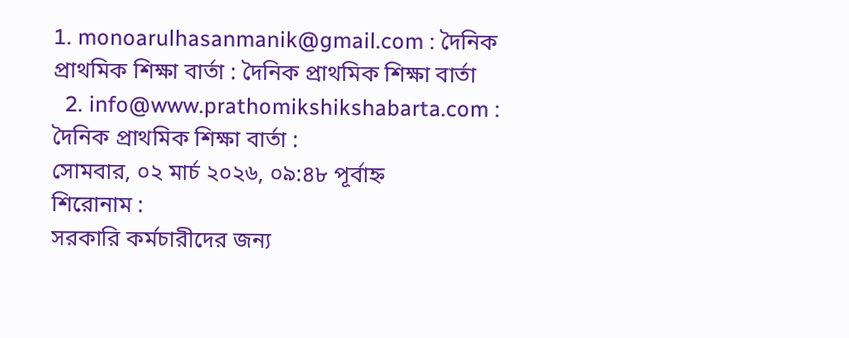1. monoarulhasanmanik@gmail.com : দৈনিক প্রাথমিক শিক্ষা বার্তা : দৈনিক প্রাথমিক শিক্ষা বার্তা
  2. info@www.prathomikshikshabarta.com : দৈনিক প্রাথমিক শিক্ষা বার্তা :
সোমবার, ০২ মার্চ ২০২৬, ০৯:৪৮ পূর্বাহ্ন
শিরোনাম :
সরকারি কর্মচারীদের জন্য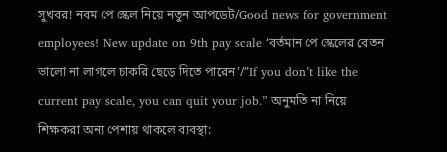সুখবর! নবম পে স্কেল নিয়ে নতুন আপডেট/Good news for government employees! New update on 9th pay scale ‘বর্তমান পে স্কেলের বেতন ভালো না লাগলে চাকরি ছেড়ে দিতে পারেন’/”If you don’t like the current pay scale, you can quit your job.” অনুমতি না নিয়ে শিক্ষকরা অন্য পেশায় থাকলে ব্যবস্থা: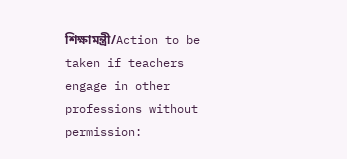শিক্ষামন্ত্রী/Action to be taken if teachers engage in other professions without permission: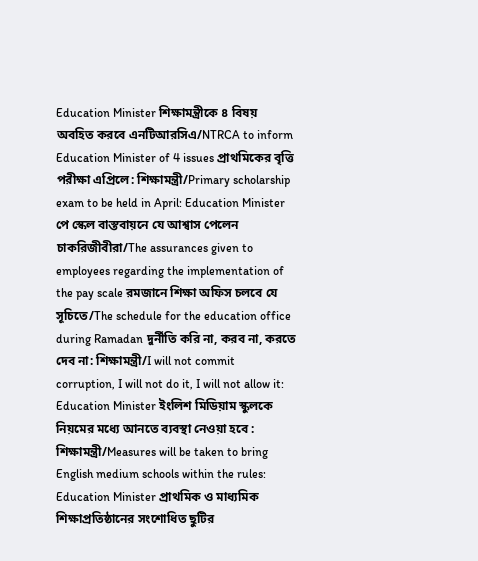Education Minister শিক্ষামন্ত্রীকে ৪ বিষয় অবহিত করবে এনটিআরসিএ/NTRCA to inform Education Minister of 4 issues প্রাথমিকের বৃত্তি পরীক্ষা এপ্রিলে: শিক্ষামন্ত্রী/Primary scholarship exam to be held in April: Education Minister পে স্কেল বাস্তবায়নে যে আশ্বাস পেলেন চাকরিজীবীরা/The assurances given to employees regarding the implementation of the pay scale রমজানে শিক্ষা অফিস চলবে যে সূচিতে/The schedule for the education office during Ramadan দুর্নীতি করি না, করব না, করতে দেব না: শিক্ষামন্ত্রী/I will not commit corruption, I will not do it, I will not allow it: Education Minister ইংলিশ মিডিয়াম স্কুলকে নিয়মের মধ্যে আনতে ব্যবস্থা নেওয়া হবে : শিক্ষামন্ত্রী/Measures will be taken to bring English medium schools within the rules: Education Minister প্রাথমিক ও মাধ্যমিক শিক্ষাপ্রতিষ্ঠানের সংশোধিত ছুটির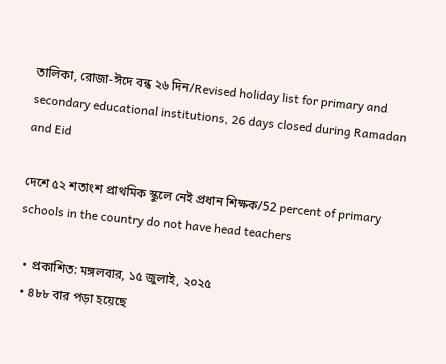তালিকা, রোজা-ঈদে বন্ধ ২৬ দিন/Revised holiday list for primary and secondary educational institutions, 26 days closed during Ramadan and Eid

দেশে ৫২ শতাংশ প্রাথমিক স্কুলে নেই প্রধান শিক্ষক/52 percent of primary schools in the country do not have head teachers

  • প্রকাশিত: মঙ্গলবার, ১৫ জুলাই, ২০২৫
  • ৪৮৮ বার পড়া হয়েছে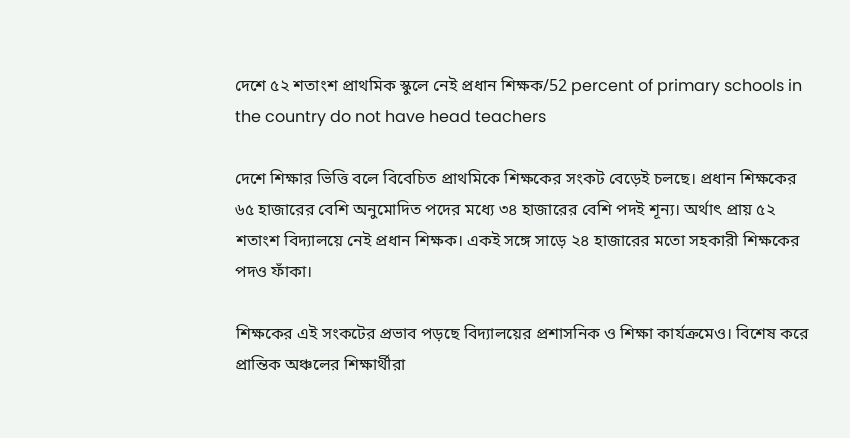দেশে ৫২ শতাংশ প্রাথমিক স্কুলে নেই প্রধান শিক্ষক/52 percent of primary schools in the country do not have head teachers

দেশে শিক্ষার ভিত্তি বলে বিবেচিত প্রাথমিকে শিক্ষকের সংকট বেড়েই চলছে। প্রধান শিক্ষকের ৬৫ হাজারের বেশি অনুমোদিত পদের মধ্যে ৩৪ হাজারের বেশি পদই শূন্য। অর্থাৎ প্রায় ৫২ শতাংশ বিদ্যালয়ে নেই প্রধান শিক্ষক। একই সঙ্গে সাড়ে ২৪ হাজারের মতো সহকারী শিক্ষকের পদও ফাঁকা।

শিক্ষকের এই সংকটের প্রভাব পড়ছে বিদ্যালয়ের প্রশাসনিক ও শিক্ষা কার্যক্রমেও। বিশেষ করে প্রান্তিক অঞ্চলের শিক্ষার্থীরা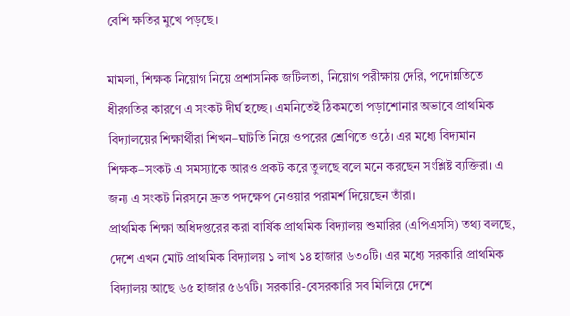বেশি ক্ষতির মুখে পড়ছে।

মামলা, শিক্ষক নিয়োগ নিয়ে প্রশাসনিক জটিলতা, নিয়োগ পরীক্ষায় দেরি, পদোন্নতিতে ধীরগতির কারণে এ সংকট দীর্ঘ হচ্ছে। এমনিতেই ঠিকমতো পড়াশোনার অভাবে প্রাথমিক বিদ্যালয়ের শিক্ষার্থীরা শিখন–ঘাটতি নিয়ে ওপরের শ্রেণিতে ওঠে। এর মধ্যে বিদ্যমান শিক্ষক–সংকট এ সমস্যাকে আরও প্রকট করে তুলছে বলে মনে করছেন সংশ্লিষ্ট ব্যক্তিরা। এ জন্য এ সংকট নিরসনে দ্রুত পদক্ষেপ নেওয়ার পরামর্শ দিয়েছেন তাঁরা।
প্রাথমিক শিক্ষা অধিদপ্তরের করা বার্ষিক প্রাথমিক বিদ্যালয় শুমারির (এপিএসসি) তথ্য বলছে, দেশে এখন মোট প্রাথমিক বিদ্যালয় ১ লাখ ১৪ হাজার ৬৩০টি। এর মধ্যে সরকারি প্রাথমিক বিদ্যালয় আছে ৬৫ হাজার ৫৬৭টি। সরকারি-বেসরকারি সব মিলিয়ে দেশে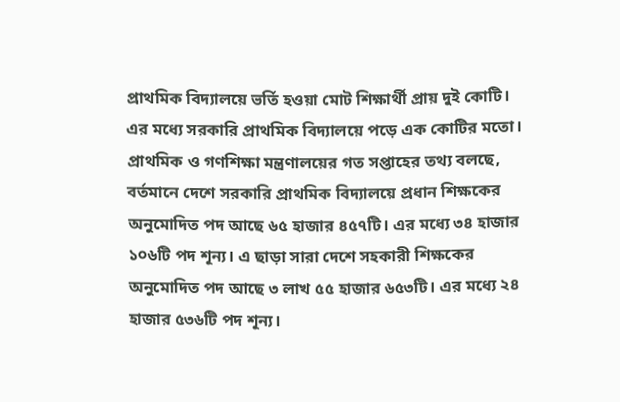প্রাথমিক বিদ্যালয়ে ভর্তি হওয়া মোট শিক্ষার্থী প্রায় দুই কোটি। এর মধ্যে সরকারি প্রাথমিক বিদ্যালয়ে পড়ে এক কোটির মতো।
প্রাথমিক ও গণশিক্ষা মন্ত্রণালয়ের গত সপ্তাহের তথ্য বলছে, বর্তমানে দেশে সরকারি প্রাথমিক বিদ্যালয়ে প্রধান শিক্ষকের অনুমোদিত পদ আছে ৬৫ হাজার ৪৫৭টি। এর মধ্যে ৩৪ হাজার ১০৬টি পদ শূন্য। এ ছাড়া সারা দেশে সহকারী শিক্ষকের অনুমোদিত পদ আছে ৩ লাখ ৫৫ হাজার ৬৫৩টি। এর মধ্যে ২৪ হাজার ৫৩৬টি পদ শূন্য।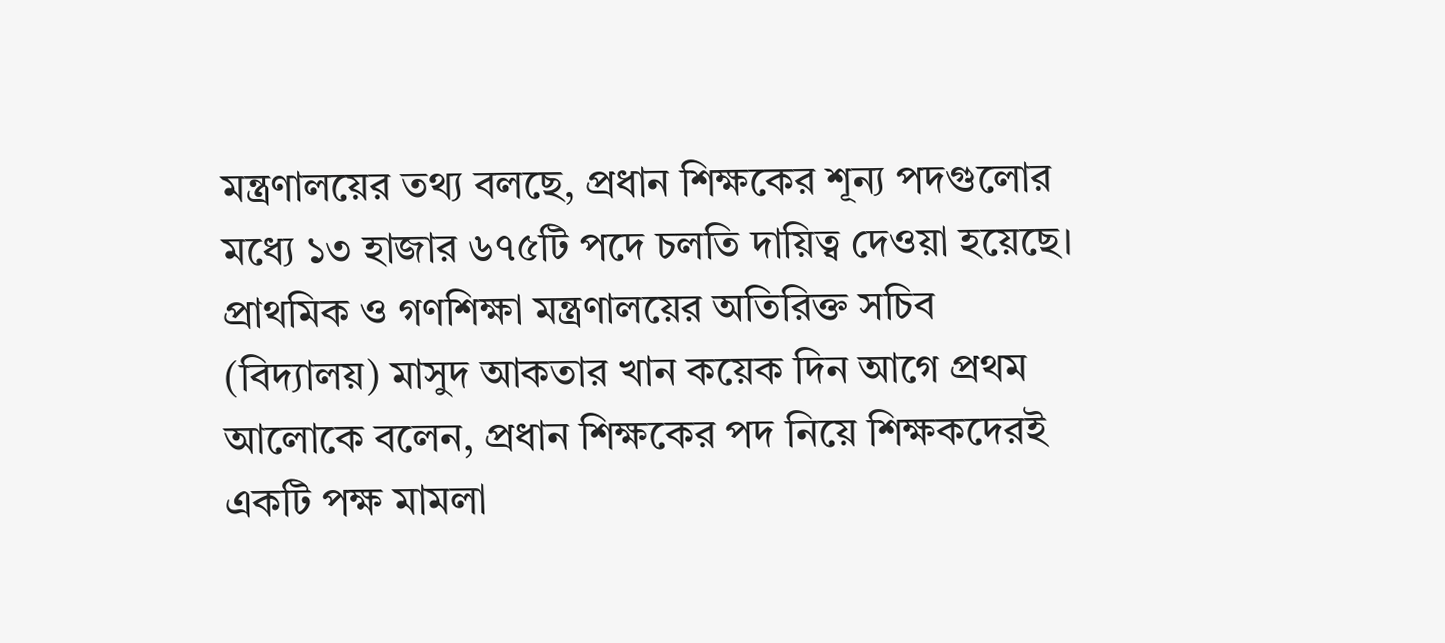মন্ত্রণালয়ের তথ্য বলছে, প্রধান শিক্ষকের শূন্য পদগুলোর মধ্যে ১৩ হাজার ৬৭৫টি পদে চলতি দায়িত্ব দেওয়া হয়েছে।
প্রাথমিক ও গণশিক্ষা মন্ত্রণালয়ের অতিরিক্ত সচিব (বিদ্যালয়) মাসুদ আকতার খান কয়েক দিন আগে প্রথম আলোকে বলেন, প্রধান শিক্ষকের পদ নিয়ে শিক্ষকদেরই একটি পক্ষ মামলা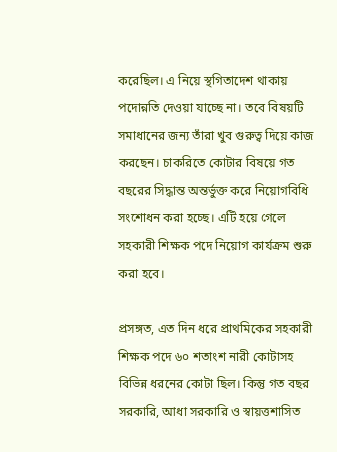করেছিল। এ নিয়ে স্থগিতাদেশ থাকায় পদোন্নতি দেওয়া যাচ্ছে না। তবে বিষয়টি সমাধানের জন্য তাঁরা খুব গুরুত্ব দিয়ে কাজ করছেন। চাকরিতে কোটার বিষয়ে গত বছরের সিদ্ধান্ত অন্তর্ভুক্ত করে নিয়োগবিধি সংশোধন করা হচ্ছে। এটি হয়ে গেলে সহকারী শিক্ষক পদে নিয়োগ কার্যক্রম শুরু করা হবে।

প্রসঙ্গত, এত দিন ধরে প্রাথমিকের সহকারী শিক্ষক পদে ৬০ শতাংশ নারী কোটাসহ বিভিন্ন ধরনের কোটা ছিল। কিন্তু গত বছর সরকারি, আধা সরকারি ও স্বায়ত্তশাসিত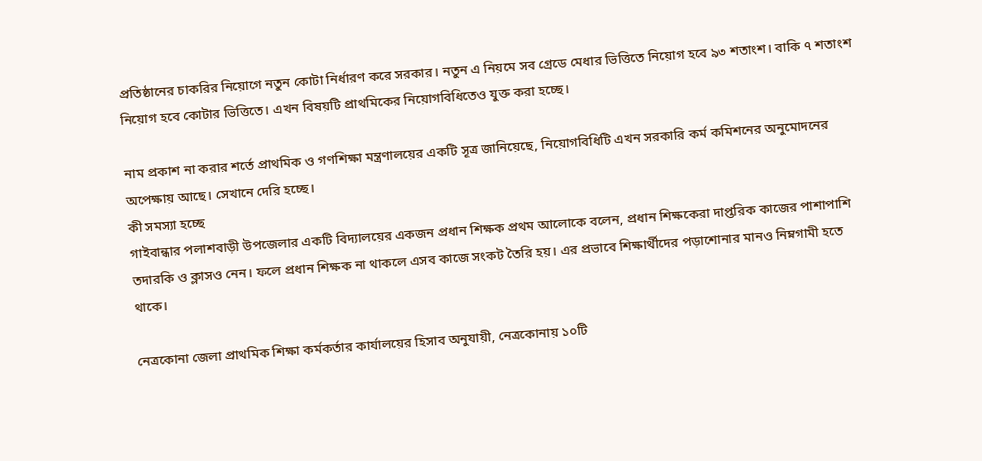প্রতিষ্ঠানের চাকরির নিয়োগে নতুন কোটা নির্ধারণ করে সরকার। নতুন এ নিয়মে সব গ্রেডে মেধার ভিত্তিতে নিয়োগ হবে ৯৩ শতাংশ। বাকি ৭ শতাংশ নিয়োগ হবে কোটার ভিত্তিতে। এখন বিষয়টি প্রাথমিকের নিয়োগবিধিতেও যুক্ত করা হচ্ছে।

নাম প্রকাশ না করার শর্তে প্রাথমিক ও গণশিক্ষা মন্ত্রণালয়ের একটি সূত্র জানিয়েছে, নিয়োগবিধিটি এখন সরকারি কর্ম কমিশনের অনুমোদনের অপেক্ষায় আছে। সেখানে দেরি হচ্ছে।
কী সমস্যা হচ্ছে
গাইবান্ধার পলাশবাড়ী উপজেলার একটি বিদ্যালয়ের একজন প্রধান শিক্ষক প্রথম আলোকে বলেন, প্রধান শিক্ষকেরা দাপ্তরিক কাজের পাশাপাশি তদারকি ও ক্লাসও নেন। ফলে প্রধান শিক্ষক না থাকলে এসব কাজে সংকট তৈরি হয়। এর প্রভাবে শিক্ষার্থীদের পড়াশোনার মানও নিম্নগামী হতে থাকে।

নেত্রকোনা জেলা প্রাথমিক শিক্ষা কর্মকর্তার কার্যালয়ের হিসাব অনুযায়ী, নেত্রকোনায় ১০টি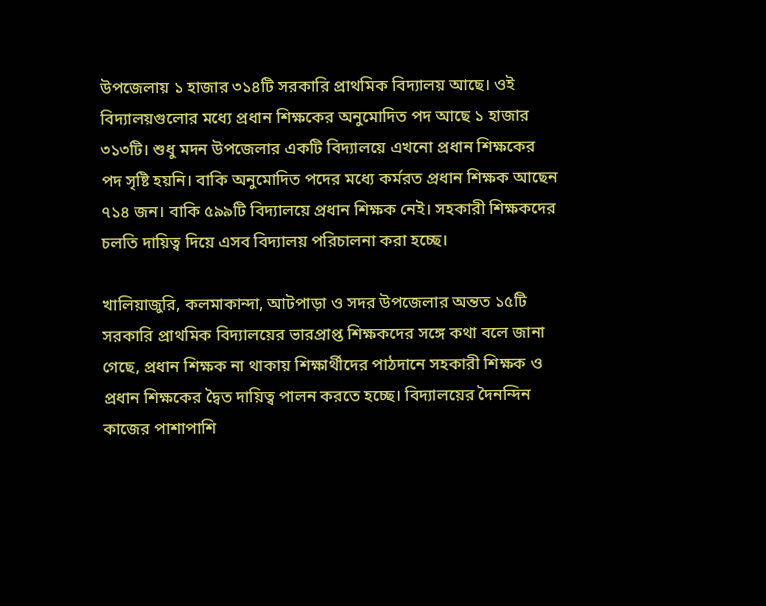উপজেলায় ১ হাজার ৩১৪টি সরকারি প্রাথমিক বিদ্যালয় আছে। ওই বিদ্যালয়গুলোর মধ্যে প্রধান শিক্ষকের অনুমোদিত পদ আছে ১ হাজার ৩১৩টি। শুধু মদন উপজেলার একটি বিদ্যালয়ে এখনো প্রধান শিক্ষকের পদ সৃষ্টি হয়নি। বাকি অনুমোদিত পদের মধ্যে কর্মরত প্রধান শিক্ষক আছেন ৭১৪ জন। বাকি ৫৯৯টি বিদ্যালয়ে প্রধান শিক্ষক নেই। সহকারী শিক্ষকদের চলতি দায়িত্ব দিয়ে এসব বিদ্যালয় পরিচালনা করা হচ্ছে।

খালিয়াজুরি, কলমাকান্দা, আটপাড়া ও সদর উপজেলার অন্তত ১৫টি সরকারি প্রাথমিক বিদ্যালয়ের ভারপ্রাপ্ত শিক্ষকদের সঙ্গে কথা বলে জানা গেছে, প্রধান শিক্ষক না থাকায় শিক্ষার্থীদের পাঠদানে সহকারী শিক্ষক ও প্রধান শিক্ষকের দ্বৈত দায়িত্ব পালন করতে হচ্ছে। বিদ্যালয়ের দৈনন্দিন কাজের পাশাপাশি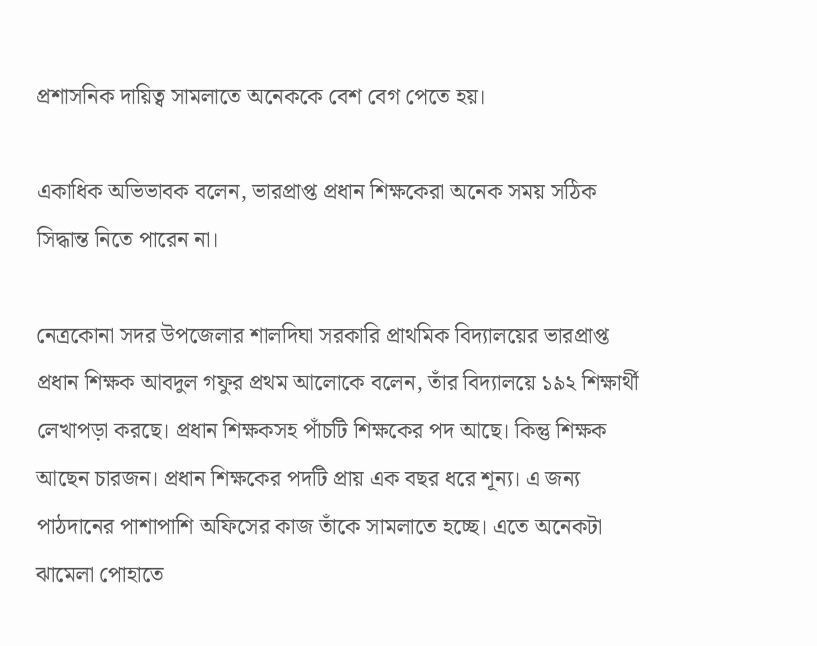প্রশাসনিক দায়িত্ব সামলাতে অনেককে বেশ বেগ পেতে হয়।

একাধিক অভিভাবক বলেন, ভারপ্রাপ্ত প্রধান শিক্ষকেরা অনেক সময় সঠিক সিদ্ধান্ত নিতে পারেন না।

নেত্রকোনা সদর উপজেলার শালদিঘা সরকারি প্রাথমিক বিদ্যালয়ের ভারপ্রাপ্ত প্রধান শিক্ষক আবদুল গফুর প্রথম আলোকে বলেন, তাঁর বিদ্যালয়ে ১৯২ শিক্ষার্থী লেখাপড়া করছে। প্রধান শিক্ষকসহ পাঁচটি শিক্ষকের পদ আছে। কিন্তু শিক্ষক আছেন চারজন। প্রধান শিক্ষকের পদটি প্রায় এক বছর ধরে শূন্য। এ জন্য পাঠদানের পাশাপাশি অফিসের কাজ তাঁকে সামলাতে হচ্ছে। এতে অনেকটা ঝামেলা পোহাতে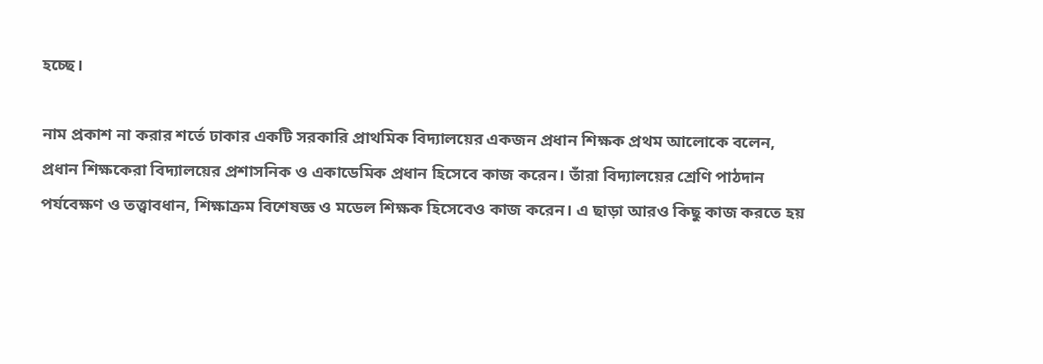হচ্ছে।

নাম প্রকাশ না করার শর্তে ঢাকার একটি সরকারি প্রাথমিক বিদ্যালয়ের একজন প্রধান শিক্ষক প্রথম আলোকে বলেন, প্রধান শিক্ষকেরা বিদ্যালয়ের প্রশাসনিক ও একাডেমিক প্রধান হিসেবে কাজ করেন। তাঁরা বিদ্যালয়ের শ্রেণি পাঠদান পর্যবেক্ষণ ও তত্ত্বাবধান, শিক্ষাক্রম বিশেষজ্ঞ ও মডেল শিক্ষক হিসেবেও কাজ করেন। এ ছাড়া আরও কিছু কাজ করতে হয়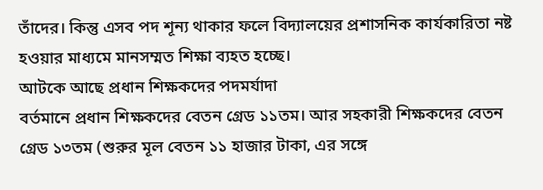তাঁদের। কিন্তু এসব পদ শূন্য থাকার ফলে বিদ্যালয়ের প্রশাসনিক কার্যকারিতা নষ্ট হওয়ার মাধ্যমে মানসম্মত শিক্ষা ব্যহত হচ্ছে।
আটকে আছে প্রধান শিক্ষকদের পদমর্যাদা
বর্তমানে প্রধান শিক্ষকদের বেতন গ্রেড ১১তম। আর সহকারী শিক্ষকদের বেতন গ্রেড ১৩তম (শুরুর মূল বেতন ১১ হাজার টাকা, এর সঙ্গে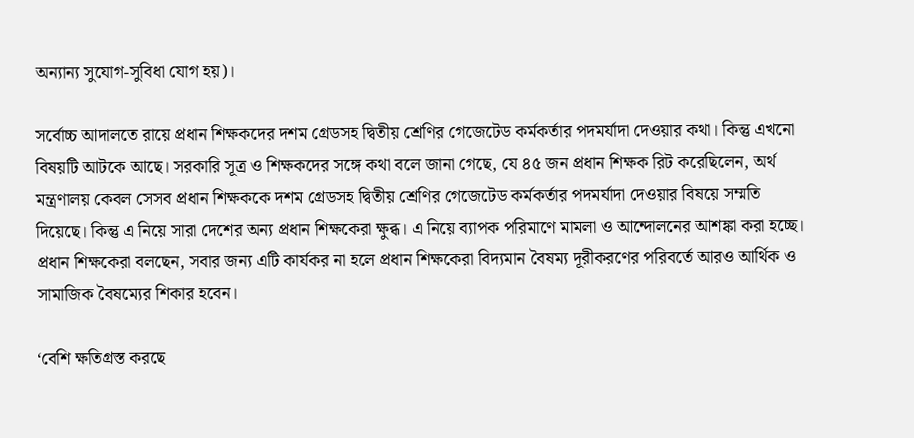অন্যান্য সুযোগ-সুবিধা যোগ হয়)।

সর্বোচ্চ আদালতে রায়ে প্রধান শিক্ষকদের দশম গ্রেডসহ দ্বিতীয় শ্রেণির গেজেটেড কর্মকর্তার পদমর্যাদা দেওয়ার কথা। কিন্তু এখনো বিষয়টি আটকে আছে। সরকারি সূত্র ও শিক্ষকদের সঙ্গে কথা বলে জানা গেছে, যে ৪৫ জন প্রধান শিক্ষক রিট করেছিলেন, অর্থ মন্ত্রণালয় কেবল সেসব প্রধান শিক্ষককে দশম গ্রেডসহ দ্বিতীয় শ্রেণির গেজেটেড কর্মকর্তার পদমর্যাদা দেওয়ার বিষয়ে সম্মতি দিয়েছে। কিন্তু এ নিয়ে সারা দেশের অন্য প্রধান শিক্ষকেরা ক্ষুব্ধ। এ নিয়ে ব্যাপক পরিমাণে মামলা ও আন্দোলনের আশঙ্কা করা হচ্ছে। প্রধান শিক্ষকেরা বলছেন, সবার জন্য এটি কার্যকর না হলে প্রধান শিক্ষকেরা বিদ্যমান বৈষম্য দূরীকরণের পরিবর্তে আরও আর্থিক ও সামাজিক বৈষম্যের শিকার হবেন।

‘বেশি ক্ষতিগ্রস্ত করছে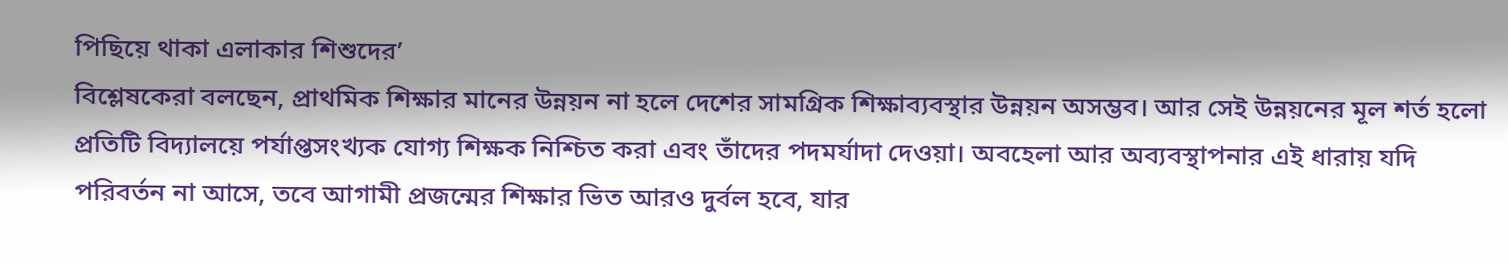পিছিয়ে থাকা এলাকার শিশুদের’
বিশ্লেষকেরা বলছেন, প্রাথমিক শিক্ষার মানের উন্নয়ন না হলে দেশের সামগ্রিক শিক্ষাব্যবস্থার উন্নয়ন অসম্ভব। আর সেই উন্নয়নের মূল শর্ত হলো প্রতিটি বিদ্যালয়ে পর্যাপ্তসংখ্যক যোগ্য শিক্ষক নিশ্চিত করা এবং তাঁদের পদমর্যাদা দেওয়া। অবহেলা আর অব্যবস্থাপনার এই ধারায় যদি পরিবর্তন না আসে, তবে আগামী প্রজন্মের শিক্ষার ভিত আরও দুর্বল হবে, যার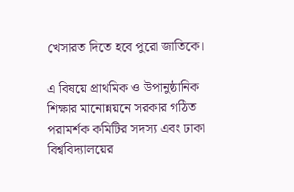খেসারত দিতে হবে পুরো জাতিকে।

এ বিষয়ে প্রাথমিক ও উপানুষ্ঠানিক শিক্ষার মানোন্নয়নে সরকার গঠিত পরামর্শক কমিটির সদস্য এবং ঢাকা বিশ্ববিদ্যালয়ের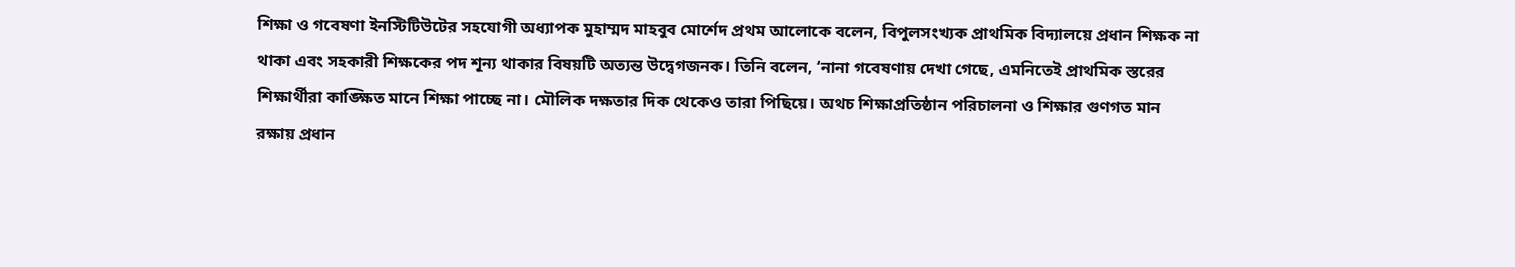শিক্ষা ও গবেষণা ইনস্টিটিউটের সহযোগী অধ্যাপক মুহাম্মদ মাহবুব মোর্শেদ প্রথম আলোকে বলেন, বিপুলসংখ্যক প্রাথমিক বিদ্যালয়ে প্রধান শিক্ষক না থাকা এবং সহকারী শিক্ষকের পদ শূন্য থাকার বিষয়টি অত্যন্ত উদ্বেগজনক। তিনি বলেন, ‘নানা গবেষণায় দেখা গেছে, এমনিতেই প্রাথমিক স্তরের শিক্ষার্থীরা কাঙ্ক্ষিত মানে শিক্ষা পাচ্ছে না। মৌলিক দক্ষতার দিক থেকেও তারা পিছিয়ে। অথচ শিক্ষাপ্রতিষ্ঠান পরিচালনা ও শিক্ষার গুণগত মান রক্ষায় প্রধান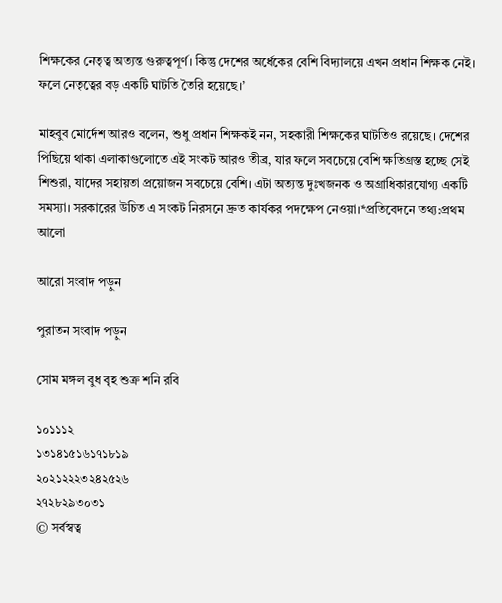শিক্ষকের নেতৃত্ব অত্যন্ত গুরুত্বপূর্ণ। কিন্তু দেশের অর্ধেকের বেশি বিদ্যালয়ে এখন প্রধান শিক্ষক নেই। ফলে নেতৃত্বের বড় একটি ঘাটতি তৈরি হয়েছে।’

মাহবুব মোর্দেশ আরও বলেন, শুধু প্রধান শিক্ষকই নন, সহকারী শিক্ষকের ঘাটতিও রয়েছে। দেশের পিছিয়ে থাকা এলাকাগুলোতে এই সংকট আরও তীব্র, যার ফলে সবচেয়ে বেশি ক্ষতিগ্রস্ত হচ্ছে সেই শিশুরা, যাদের সহায়তা প্রয়োজন সবচেয়ে বেশি। এটা অত্যন্ত দুঃখজনক ও অগ্রাধিকারযোগ্য একটি সমস্যা। সরকারের উচিত এ সংকট নিরসনে দ্রুত কার্যকর পদক্ষেপ নেওয়া।*প্রতিবেদনে তথ্য:প্রথম আলো

আরো সংবাদ পড়ুন

পুরাতন সংবাদ পড়ুন

সোম মঙ্গল বুধ বৃহ শুক্র শনি রবি

১০১১১২
১৩১৪১৫১৬১৭১৮১৯
২০২১২২২৩২৪২৫২৬
২৭২৮২৯৩০৩১
© সর্বস্বত্ব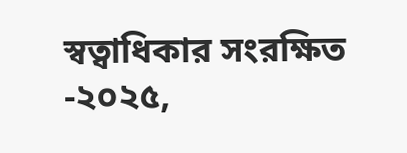স্বত্বাধিকার সংরক্ষিত -২০২৫,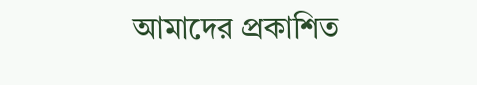আমাদের প্রকাশিত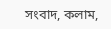সংবাদ, কলাম,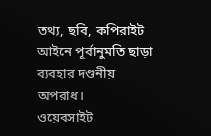তথ্য, ছবি, কপিরাইট আইনে পূর্বানুমতি ছাড়া ব্যবহার দণ্ডনীয় অপরাধ।
ওয়েবসাইট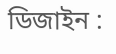ডিজাইন :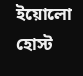ইয়োলো হোস্ট